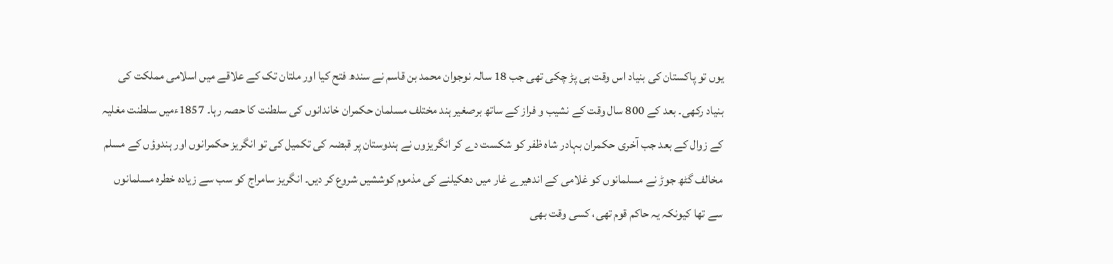یوں تو پاکستان کی بنیاد اس وقت ہی پڑ چکی تھی جب 18 سالہ نوجوان محمد بن قاسم نے سندھ فتح کیا اور ملتان تک کے علاقے میں اسلامی مملکت کی بنیاد رکھی۔ بعد کے 800 سال وقت کے نشیب و فراز کے ساتھ برصغیر ہند مختلف مسلمان حکمران خاندانوں کی سلطنت کا حصہ رہا۔ 1857ءمیں سلطنت مغلیہ کے زوال کے بعد جب آخری حکمران بہادر شاہ ظفر کو شکست دے کر انگریزوں نے ہندوستان پر قبضہ کی تکمیل کی تو انگریز حکمرانوں اور ہندوؤں کے مسلم مخالف گٹھ جوڑ نے مسلمانوں کو غلامی کے اندھیرے غار میں دھکیلنے کی مذموم کوششیں شروع کر دیں۔ انگریز سامراج کو سب سے زیادہ خطرہ مسلمانوں سے تھا کیونکہ یہ حاکم قوم تھی، کسی وقت بھی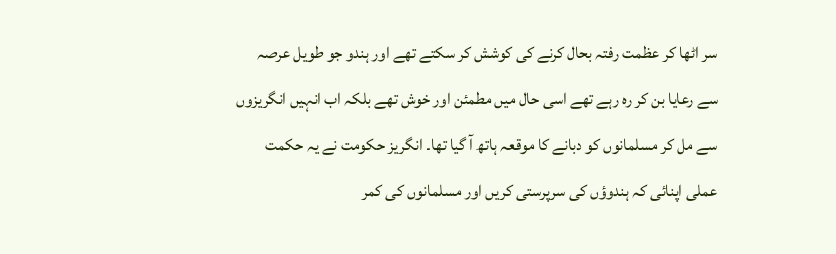سر اٹھا کر عظمت رفتہ بحال کرنے کی کوشش کر سکتے تھے اور ہندو جو طویل عرصہ سے رعایا بن کر رہ رہے تھے اسی حال میں مطمئن اور خوش تھے بلکہ اب انہیں انگریزوں سے مل کر مسلمانوں کو دبانے کا موقعہ ہاتھ آ گیا تھا۔ انگریز حکومت نے یہ حکمت عملی اپنائی کہ ہندوؤں کی سرپرستی کریں اور مسلمانوں کی کمر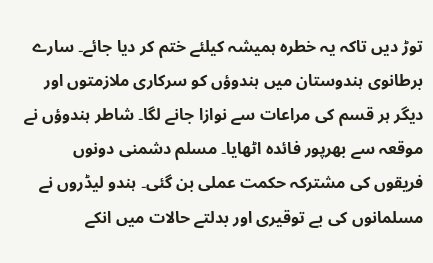توڑ دیں تاکہ یہ خطرہ ہمیشہ کیلئے ختم کر دیا جائے۔ سارے برطانوی ہندوستان میں ہندوؤں کو سرکاری ملازمتوں اور دیگر ہر قسم کی مراعات سے نوازا جانے لگا۔ شاطر ہندوؤں نے موقعہ سے بھرپور فائدہ اٹھایا۔ مسلم دشمنی دونوں فریقوں کی مشترکہ حکمت عملی بن گئی۔ ہندو لیڈروں نے مسلمانوں کی بے توقیری اور بدلتے حالات میں انکے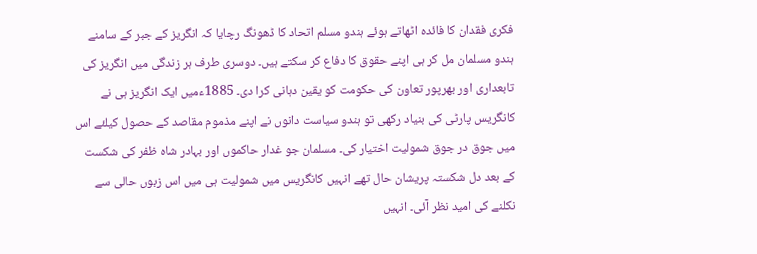فکری فقدان کا فائدہ اٹھاتے ہوئے ہندو مسلم اتحاد کا ڈھونگ رچایا کہ انگریز کے جبر کے سامنے ہندو مسلمان مل کر ہی اپنے حقوق کا دفاع کر سکتے ہیں۔ دوسری طرف ہر زندگی میں انگریز کی تابعداری اور بھرپور تعاون کی حکومت کو یقین دہانی کرا دی۔ 1885ءمیں ایک انگریز ہی نے کانگریس پارٹی کی بنیاد رکھی تو ہندو سیاست دانوں نے اپنے مذموم مقاصد کے حصول کیلئے اس میں جوق در جوق شمولیت اختیار کی۔ مسلمان جو غدار حاکموں اور بہادر شاہ ظفر کی شکست کے بعد دل شکستہ پریشان حال تھے انہیں کانگریس میں شمولیت ہی میں اس زبوں حالی سے نکلنے کی امید نظر آئی۔ انہیں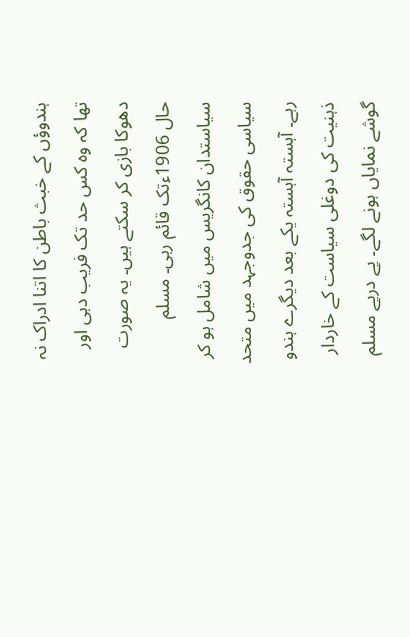ہندوؤں کے خبث باطن کا اتنا ادراک نہ تھا کہ وہ کس حد تک فریب دہی اور دھوکا بازی کر سکتے ہیں۔ یہ صورت حال 1906ءتک قائم رہی۔ مسلم سیاستدان کانگریس میں شامل ہو کر سیاسی حقوق کی جدوجہد میں متحد رہے۔ آہستہ آہستہ یکے بعد دیگرے ہندو ذہنیت کی دوغلی سیاست کے خاردار گوشے نمایاں ہونے لگے۔ پے درپے مسلم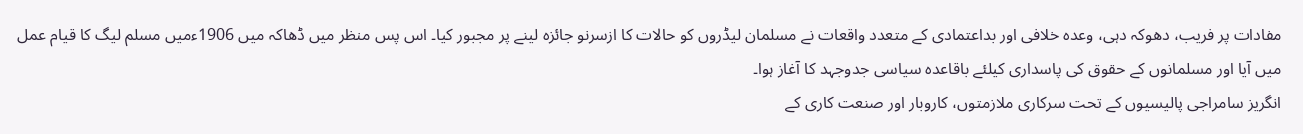مفادات پر فریب، دھوکہ دہی، وعدہ خلافی اور بداعتمادی کے متعدد واقعات نے مسلمان لیڈروں کو حالات کا ازسرنو جائزہ لینے پر مجبور کیا۔ اس پس منظر میں ڈھاکہ میں 1906ءمیں مسلم لیگ کا قیام عمل میں آیا اور مسلمانوں کے حقوق کی پاسداری کیلئے باقاعدہ سیاسی جدوجہد کا آغاز ہوا۔
انگریز سامراجی پالیسیوں کے تحت سرکاری ملازمتوں، کاروبار اور صنعت کاری کے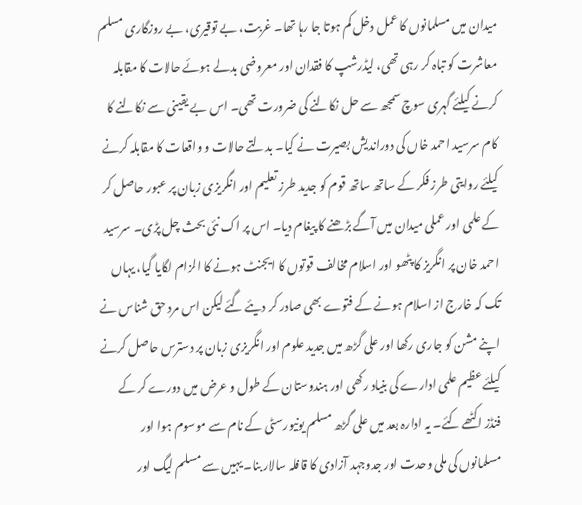میدان میں مسلمانوں کا عمل دخل کم ہوتا جا رہا تھا۔ غربت، بے توقیری، بے روزگاری مسلم معاشرت کو تباہ کر رہی تھی، لیڈرشپ کا فقدان اور معروضی بدلے ہوئے حالات کا مقابلہ کرنے کیلئے گہری سوچ سمجھ سے حل نکالنے کی ضرورت تھی۔ اس بے یقینی سے نکالنے کا کام سرسید احمد خاں کی دوراندیش بصیرت نے کیا۔ بدلتے حالات و واقعات کا مقابلہ کرنے کیلئے روایتی طرز فکر کے ساتھ ساتھ قوم کو جدید طرز تعلیم اور انگریزی زبان پر عبور حاصل کر کے علمی اور عملی میدان میں آگے بڑھنے کا پیغام دیا۔ اس پر اک نئی بحث چل پڑی۔ سرسید احمد خان پر انگریز کا پٹھو اور اسلام مخالف قوتوں کا ایجنٹ ہونے کا الزام لگایا گیا، یہاں تک کہ خارج از اسلام ہونے کے فتوے بھی صادر کر دیئے گئے لیکن اس مرد حق شناس نے اپنے مشن کو جاری رکھا اور علی گڑھ میں جدید علوم اور انگریزی زبان پر دسترس حاصل کرنے کیلئے عظیم علمی ادارے کی بنیاد رکھی اور ہندوستان کے طول و عرض میں دورے کر کے فنڈز اکٹھے کئے۔ یہ ادارہ بعد میں علی گڑھ مسلم یونیورسٹی کے نام سے موسوم ہوا اور مسلمانوں کی ملی وحدت اور جدوجہد آزادی کا قافلہ سالار بنا۔ یہیں سے مسلم لیگ اور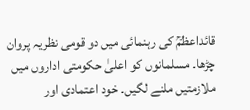قائداعظمؒ کی رہنمائی میں دو قومی نظریہ پروان چڑھا۔ مسلمانوں کو اعلیٰ حکومتی اداروں میں ملازمتیں ملنے لگیں۔ خود اعتمادی اور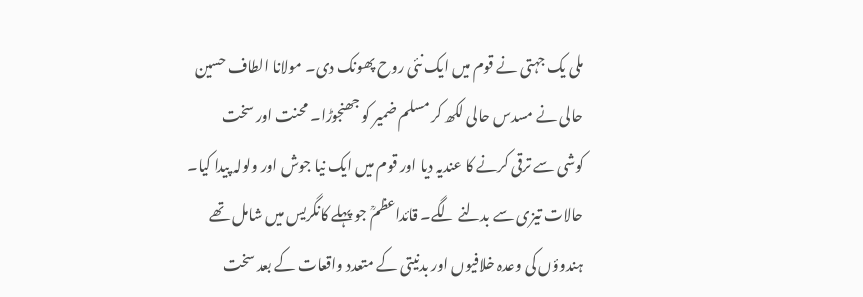ملی یک جہتی نے قوم میں ایک نئی روح پھونک دی۔ مولانا الطاف حسین حالی نے مسدس حالی لکھ کر مسلم ضمیر کو جھنجوڑا۔ محنت اور سخت کوشی سے ترقی کرنے کا عندیہ دیا اور قوم میں ایک نیا جوش اور ولولہ پیدا کیا۔ حالات تیزی سے بدلنے لگے۔ قائداعظمؒ جو پہلے کانگریس میں شامل تھے ہندوؤں کی وعدہ خلافیوں اور بدنیتی کے متعدد واقعات کے بعد سخت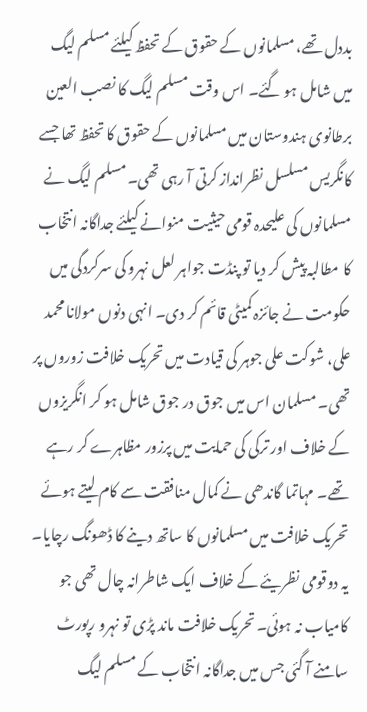بددل تھے، مسلمانوں کے حقوق کے تحفظ کیلئے مسلم لیگ میں شامل ہو گئے۔ اس وقت مسلم لیگ کا نصب العین برطانوی ہندوستان میں مسلمانوں کے حقوق کا تحفظ تھا جسے کانگریس مسلسل نظرانداز کرتی آ رہی تھی۔ مسلم لیگ نے مسلمانوں کی علیحدہ قومی حیثیت منوانے کیلئے جداگانہ انتخاب کا مطالبہ پیش کر دیا تو پنڈت جواہر لعل نہرو کی سرکردگی میں حکومت نے جائزہ کمیٹی قائم کر دی۔ انہی دنوں مولانا محمد علی، شوکت علی جوہر کی قیادت میں تحریک خلافت زوروں پر تھی۔ مسلمان اس میں جوق در جوق شامل ہو کر انگریزوں کے خلاف اور ترکی کی حمایت میں پرزور مظاہرے کر رہے تھے۔ مہاتما گاندھی نے کمال منافقت سے کام لیتے ہوئے تحریک خلافت میں مسلمانوں کا ساتھ دینے کا ڈھونگ رچایا۔ یہ دوقومی نظریئے کے خلاف ایک شاطرانہ چال تھی جو کامیاب نہ ہوئی۔ تحریک خلافت ماند پڑی تو نہرو رپورٹ سامنے آ گئی جس میں جداگانہ انتخاب کے مسلم لیگ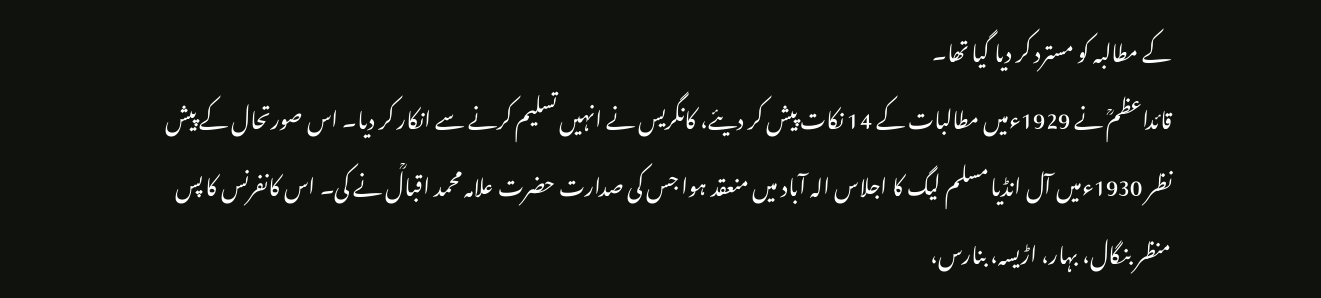کے مطالبہ کو مسترد کر دیا گیا تھا۔
قائداعظمؒ نے 1929ءمیں مطالبات کے 14 نکات پیش کر دیئے، کانگریس نے انہیں تسلیم کرنے سے انکار کر دیا۔ اس صورتحال کے پیش نظر 1930ءمیں آل انڈیا مسلم لیگ کا اجلاس الہ آباد میں منعقد ہوا جس کی صدارت حضرت علامہ محمد اقبالؒ نے کی۔ اس کانفرنس کا پس منظر بنگال، بہار، اڑیسہ، بنارس،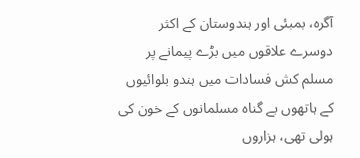آگرہ، بمبئی اور ہندوستان کے اکثر دوسرے علاقوں میں بڑے پیمانے پر مسلم کش فسادات میں ہندو بلوائیوں کے ہاتھوں بے گناہ مسلمانوں کے خون کی ہولی تھی، ہزاروں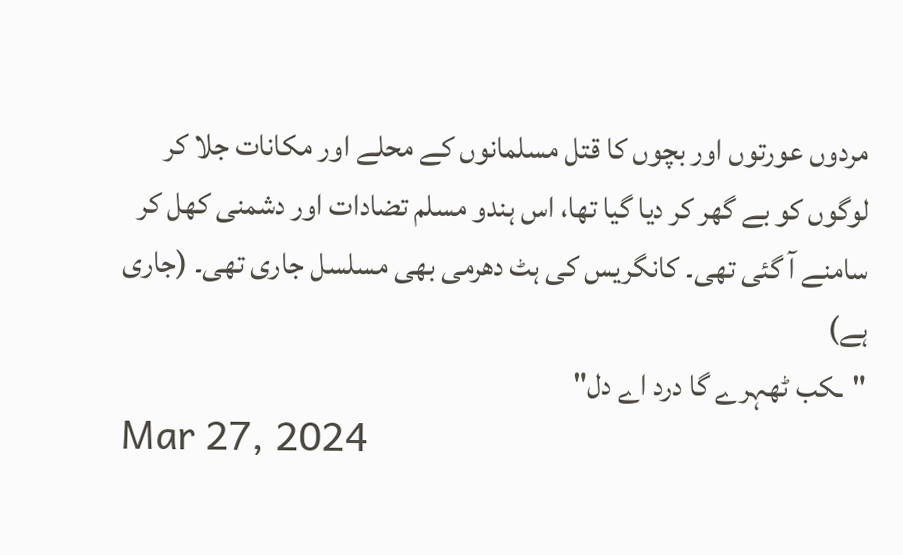مردوں عورتوں اور بچوں کا قتل مسلمانوں کے محلے اور مکانات جلا کر لوگوں کو بے گھر کر دیا گیا تھا، اس ہندو مسلم تضادات اور دشمنی کھل کر سامنے آ گئی تھی۔ کانگریس کی ہٹ دھرمی بھی مسلسل جاری تھی۔ (جاری ہے)
"ـکب ٹھہرے گا درد اے دل"
Mar 27, 2024